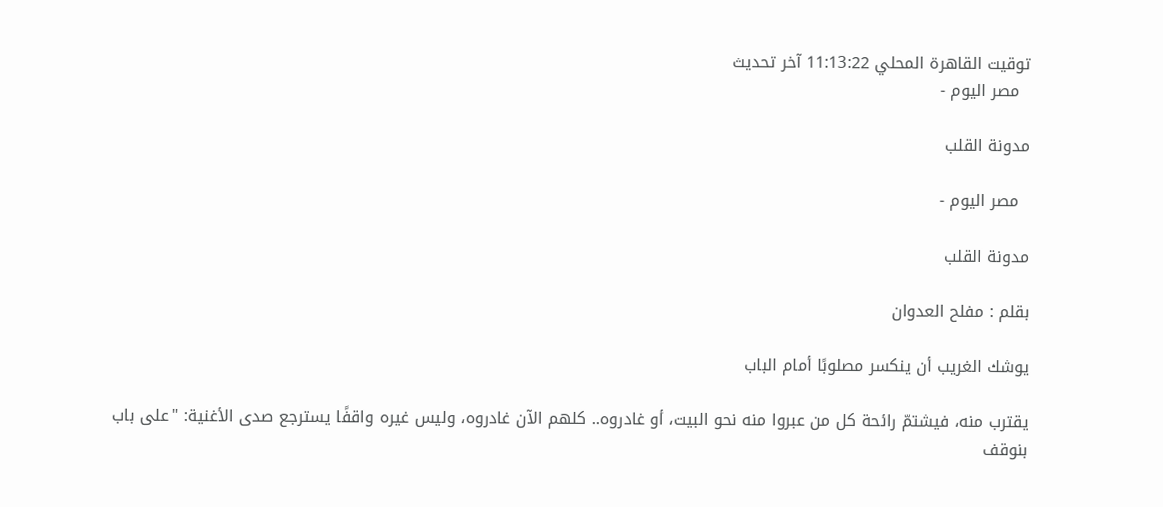توقيت القاهرة المحلي 11:13:22 آخر تحديث
  مصر اليوم -

مدونة القلب

  مصر اليوم -

مدونة القلب

بقلم : مفلح العدوان

يوشك الغريب أن ينكسر مصلوبًا أمام الباب

يقترب منه، فيشتمّ رائحة كل من عبروا منه نحو البيت، أو غادروه.. كلهم الآن غادروه، وليس غيره واقفًا يسترجع صدى الأغنية: "على باب بنوقف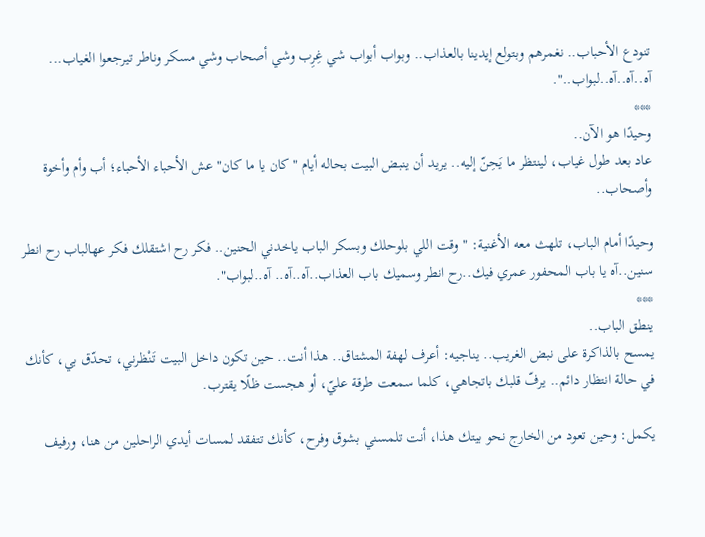تنودع الأحباب.. نغمرهم وبتولع إيدينا بالعذاب.. وبواب أبواب شي غِرِب وشي أصحاب وشي مسكر وناطر تيرجعوا الغياب... آه..آه..آه..لبواب..".
***
وحيدًا هو الآن..
عاد بعد طول غياب، لينتظر ما يَحِنّ إليه.. يريد أن ينبض البيت بحاله أيام "كان يا ما كان" عش الأحباء الأحباء؛ أب وأم وأخوة وأصحاب..

وحيدًا أمام الباب، تلهث معه الأغنية: "وقت اللي بلوحلك وبسكر الباب ياخدني الحنين.. فكر رح اشتقلك فكر عهالباب رح انطر سنين..آه يا باب المحفور عمري فيك..رح انطر وسميك باب العذاب..آه..آه.. آه..لبواب".
***
ينطق الباب..
يمسح بالذاكرة على نبض الغريب.. يناجيه: أعرف لهفة المشتاق.. هذا أنت.. حين تكون داخل البيت تَنْظرني، تحدّق بي، كأنك في حالة انتظار دائم.. يرفّ قلبك باتجاهي، كلما سمعت طرقة عليّ، أو هجست ظلًا يقترب.

يكمل: وحين تعود من الخارج نحو بيتك هذا، أنت تلمسني بشوق وفرح، كأنك تتفقد لمسات أيدي الراحلين من هنا، ورفيف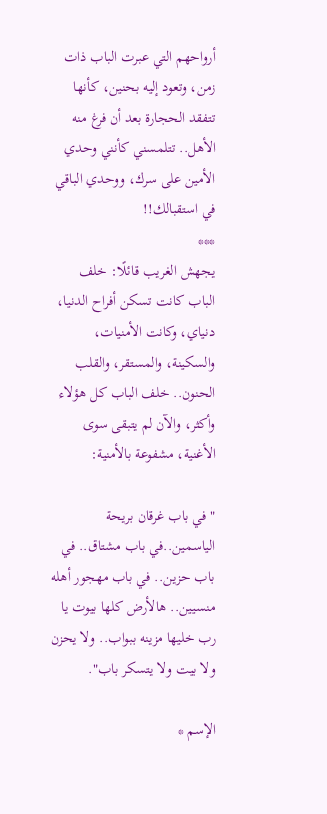أرواحهم التي عبرت الباب ذات زمن، وتعود إليه بحنين، كأنها تتفقد الحجارة بعد أن فرغ منه الأهل.. تتلمسني كأنني وحدي الأمين على سرك، ووحدي الباقي في استقبالك!!
***
يجهش الغريب قائلًا: خلف الباب كانت تسكن أفراح الدنيا، دنياي، وكانت الأمنيات، والسكينة، والمستقر، والقلب الحنون.. خلف الباب كل هؤلاء وأكثر، والآن لم يتبقى سوى الأغنية، مشفوعة بالأمنية:

" في باب غرقان بريحة الياسمين..في باب مشتاق.. في باب حزين.. في باب مهجور أهله منسيين.. هالأرض كلها بيوت يا رب خليها مزينه ببواب.. ولا يحزن ولا بيت ولا يتسكر باب".

الإسم *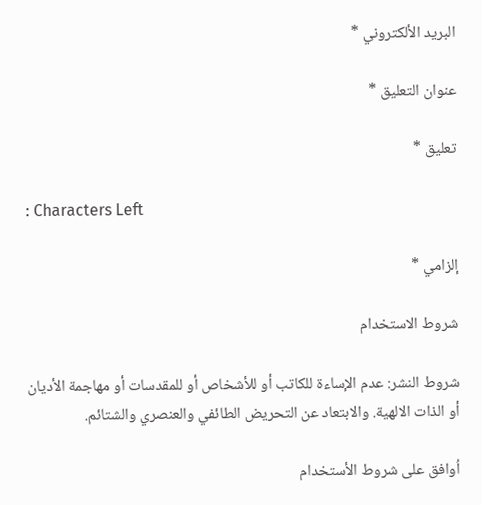البريد الألكتروني *

عنوان التعليق *

تعليق *

: Characters Left

إلزامي *

شروط الاستخدام

شروط النشر: عدم الإساءة للكاتب أو للأشخاص أو للمقدسات أو مهاجمة الأديان أو الذات الالهية. والابتعاد عن التحريض الطائفي والعنصري والشتائم.

اُوافق على شروط الأستخدام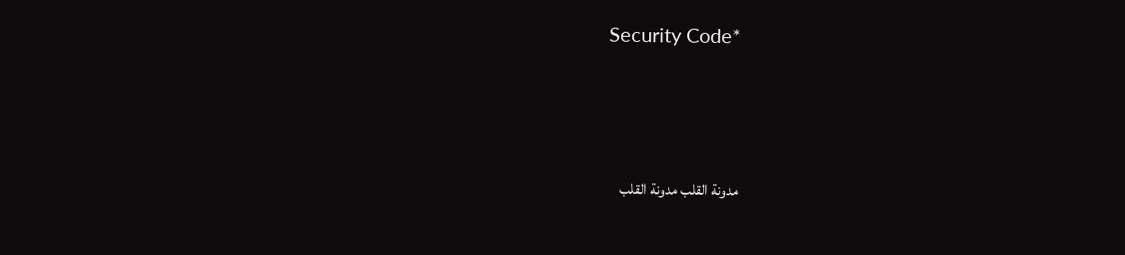Security Code*



مدونة القلب مدونة القلب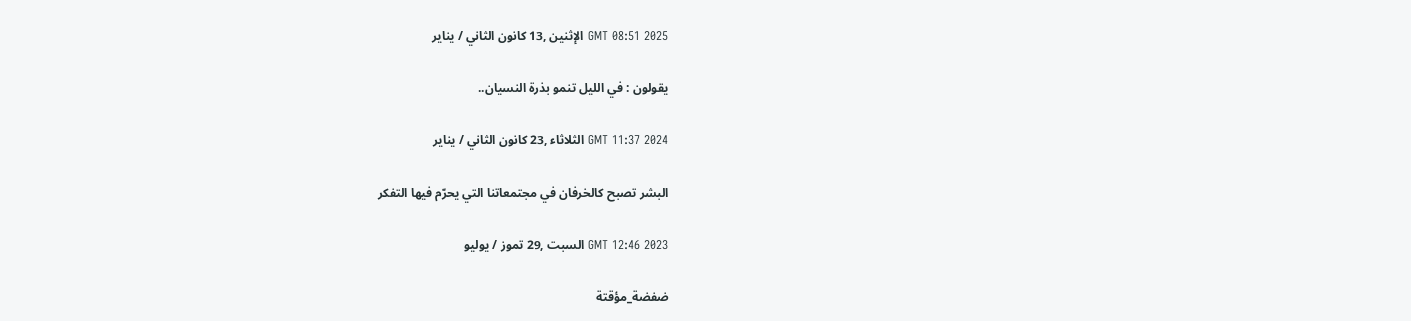GMT 08:51 2025 الإثنين ,13 كانون الثاني / يناير

يقولون : في الليل تنمو بذرة النسيان..

GMT 11:37 2024 الثلاثاء ,23 كانون الثاني / يناير

البشر تصبح كالخرفان في مجتمعاتنا التي يحرّم فيها التفكر

GMT 12:46 2023 السبت ,29 تموز / يوليو

ضفضة_مؤقتة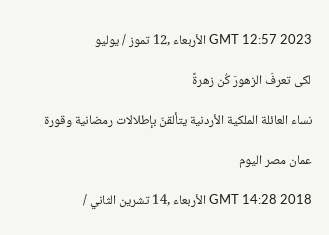GMT 12:57 2023 الأربعاء ,12 تموز / يوليو

لكى تعرفَ الزهورَ كُن زهرةً

نساء العائلة الملكية الأردنية يتألقنّ بإطلالات رمضانية وقورة

عمان مصر اليوم

GMT 14:28 2018 الأربعاء ,14 تشرين الثاني /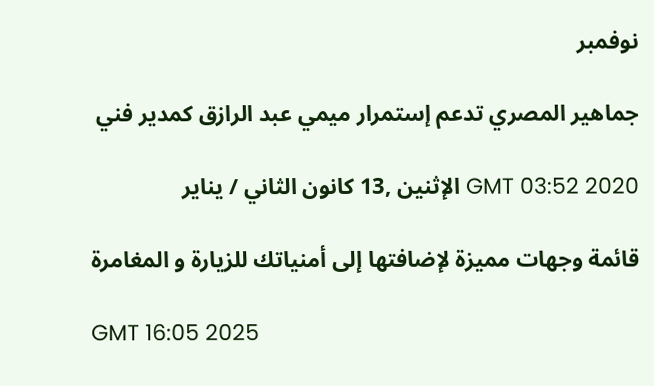نوفمبر

جماهير المصري تدعم إستمرار ميمي عبد الرازق كمدير فني

GMT 03:52 2020 الإثنين ,13 كانون الثاني / يناير

قائمة وجهات مميزة لإضافتها إلى أمنياتك للزيارة و المغامرة

GMT 16:05 2025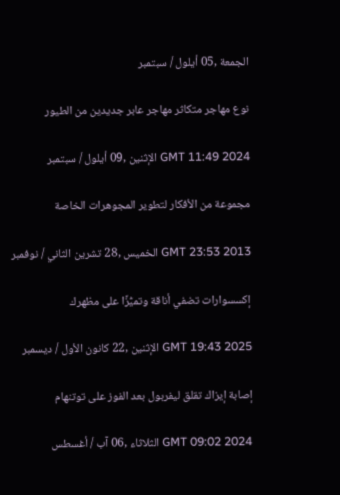الجمعة ,05 أيلول / سبتمبر

نوع مهاجر متكاثر مهاجر عابر جديدين من الطيور

GMT 11:49 2024 الإثنين ,09 أيلول / سبتمبر

مجموعة من الأفكار لتطوير المجوهرات الخاصة

GMT 23:53 2013 الخميس ,28 تشرين الثاني / نوفمبر

إكسسوارات تضفي أناقة وتميُّزًا على مظهرك

GMT 19:43 2025 الإثنين ,22 كانون الأول / ديسمبر

إصابة إيزاك تقلق ليفربول بعد الفوز على توتنهام

GMT 09:02 2024 الثلاثاء ,06 آب / أغسطس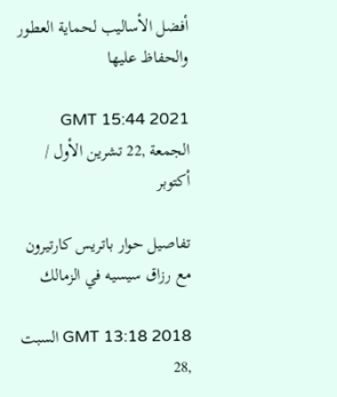أفضل الأساليب لحماية العطور والحفاظ عليها

GMT 15:44 2021 الجمعة ,22 تشرين الأول / أكتوبر

تفاصيل حوار باتريس كارتيرون مع رزاق سيسيه في الزمالك

GMT 13:18 2018 السبت ,28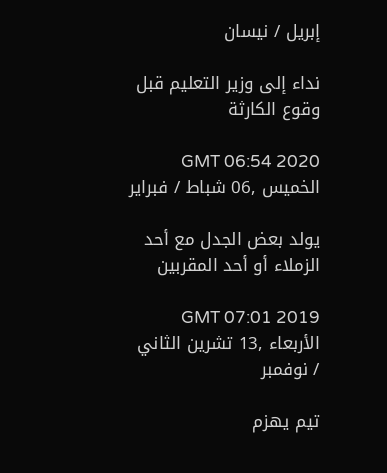إبريل / نيسان

نداء إلى وزير التعليم قبل وقوع الكارثة

GMT 06:54 2020 الخميس ,06 شباط / فبراير

يولد بعض الجدل مع أحد الزملاء أو أحد المقربين

GMT 07:01 2019 الأربعاء ,13 تشرين الثاني / نوفمبر

تيم يهزم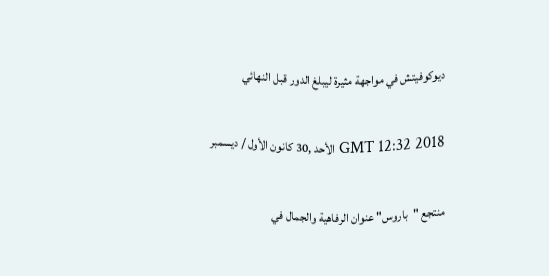ديوكوفيتش في مواجهة مثيرة ليبلغ الدور قبل النهائي

GMT 12:32 2018 الأحد ,30 كانون الأول / ديسمبر

منتجع "باروس" عنوان الرفاهية والجمال في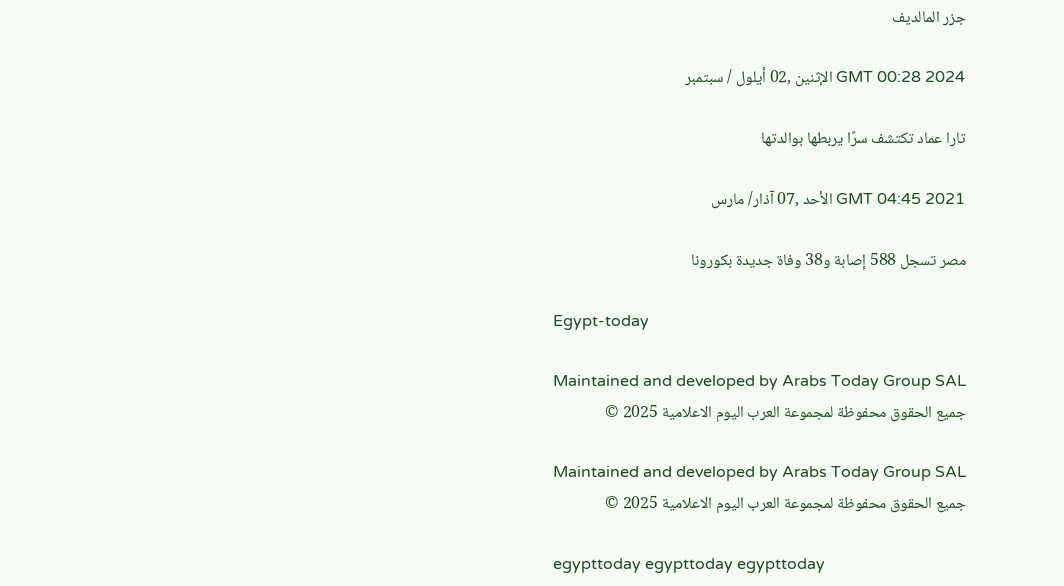جزر المالديف

GMT 00:28 2024 الإثنين ,02 أيلول / سبتمبر

تارا عماد تكتشف سرًا يربطها بوالدتها

GMT 04:45 2021 الأحد ,07 آذار/ مارس

مصر تسجل 588 إصابة و38 وفاة جديدة بكورونا

Egypt-today

Maintained and developed by Arabs Today Group SAL
جميع الحقوق محفوظة لمجموعة العرب اليوم الاعلامية 2025 ©

Maintained and developed by Arabs Today Group SAL
جميع الحقوق محفوظة لمجموعة العرب اليوم الاعلامية 2025 ©

egypttoday egypttoday egypttoday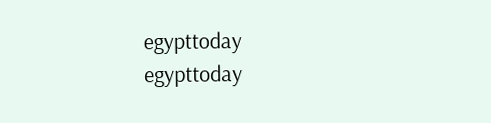egypttoday
egypttoday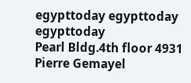egypttoday egypttoday
egypttoday
Pearl Bldg.4th floor 4931 Pierre Gemayel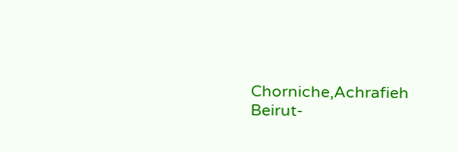Chorniche,Achrafieh Beirut-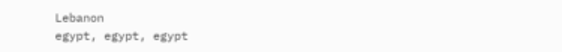Lebanon
egypt, egypt, egypt